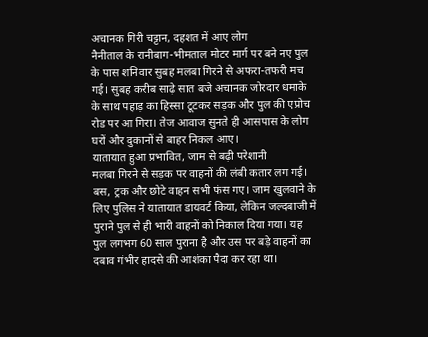अचानक गिरी चट्टान, दहशत में आए लोग
नैनीताल के रानीबाग-भीमताल मोटर मार्ग पर बने नए पुल के पास शनिवार सुबह मलबा गिरने से अफरा-तफरी मच गई। सुबह करीब साढ़े सात बजे अचानक जोरदार धमाके के साथ पहाड़ का हिस्सा टूटकर सड़क और पुल की एप्रोच रोड पर आ गिरा। तेज आवाज सुनते ही आसपास के लोग घरों और दुकानों से बाहर निकल आए।
यातायात हुआ प्रभावित, जाम से बढ़ी परेशानी
मलबा गिरने से सड़क पर वाहनों की लंबी कतार लग गई। बस, ट्रक और छोटे वाहन सभी फंस गए। जाम खुलवाने के लिए पुलिस ने यातायात डायवर्ट किया, लेकिन जल्दबाजी में पुराने पुल से ही भारी वाहनों को निकाल दिया गया। यह पुल लगभग 60 साल पुराना है और उस पर बड़े वाहनों का दबाव गंभीर हादसे की आशंका पैदा कर रहा था।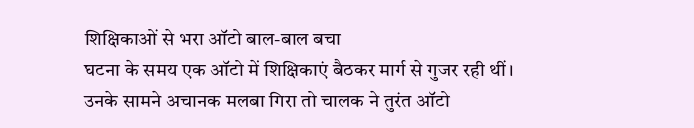शिक्षिकाओं से भरा ऑटो बाल-बाल बचा
घटना के समय एक ऑटो में शिक्षिकाएं बैठकर मार्ग से गुजर रही थीं। उनके सामने अचानक मलबा गिरा तो चालक ने तुरंत ऑटो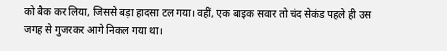को बैक कर लिया, जिससे बड़ा हादसा टल गया। वहीं, एक बाइक सवार तो चंद सेकंड पहले ही उस जगह से गुजरकर आगे निकल गया था।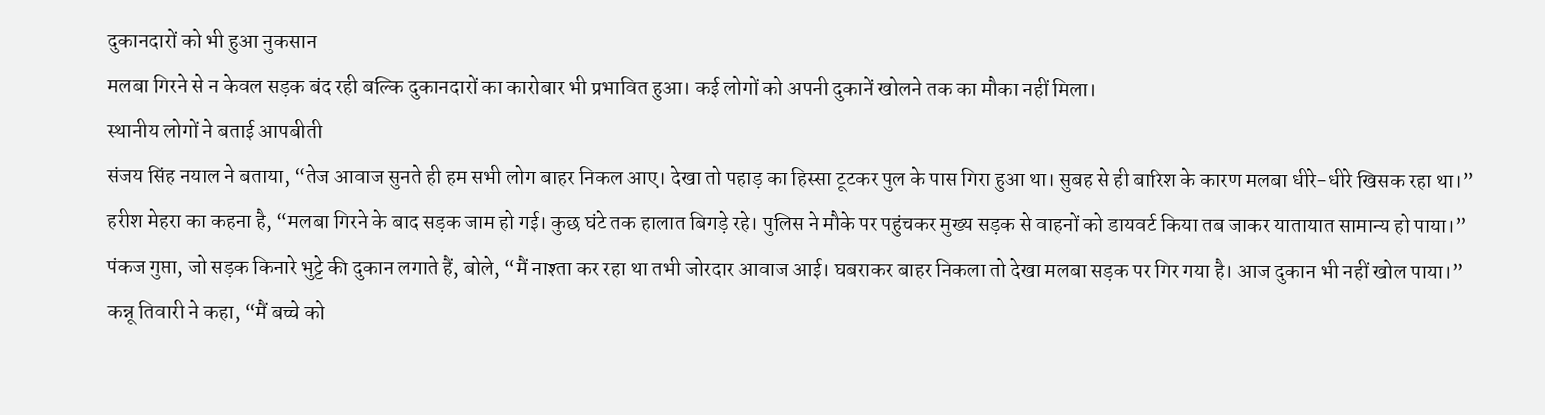दुकानदारों को भी हुआ नुकसान
मलबा गिरने से न केवल सड़क बंद रही बल्कि दुकानदारों का कारोबार भी प्रभावित हुआ। कई लोगों को अपनी दुकानें खोलने तक का मौका नहीं मिला।
स्थानीय लोगों ने बताई आपबीती
संजय सिंह नयाल ने बताया, “तेज आवाज सुनते ही हम सभी लोग बाहर निकल आए। देखा तो पहाड़ का हिस्सा टूटकर पुल के पास गिरा हुआ था। सुबह से ही बारिश के कारण मलबा धीरे-धीरे खिसक रहा था।”
हरीश मेहरा का कहना है, “मलबा गिरने के बाद सड़क जाम हो गई। कुछ घंटे तक हालात बिगड़े रहे। पुलिस ने मौके पर पहुंचकर मुख्य सड़क से वाहनों को डायवर्ट किया तब जाकर यातायात सामान्य हो पाया।”
पंकज गुप्ता, जो सड़क किनारे भुट्टे की दुकान लगाते हैं, बोले, “मैं नाश्ता कर रहा था तभी जोरदार आवाज आई। घबराकर बाहर निकला तो देखा मलबा सड़क पर गिर गया है। आज दुकान भी नहीं खोल पाया।”
कन्नू तिवारी ने कहा, “मैं बच्चे को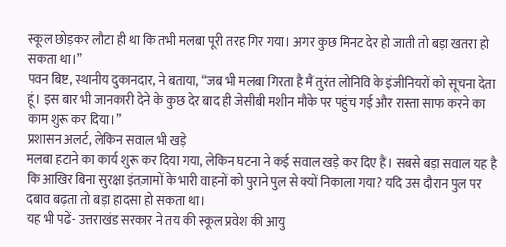स्कूल छोड़कर लौटा ही था कि तभी मलबा पूरी तरह गिर गया। अगर कुछ मिनट देर हो जाती तो बड़ा खतरा हो सकता था।”
पवन बिष्ट, स्थानीय दुकानदार, ने बताया, “जब भी मलबा गिरता है मैं तुरंत लोनिवि के इंजीनियरों को सूचना देता हूं। इस बार भी जानकारी देने के कुछ देर बाद ही जेसीबी मशीन मौके पर पहुंच गई और रास्ता साफ करने का काम शुरू कर दिया।”
प्रशासन अलर्ट, लेकिन सवाल भी खड़े
मलबा हटाने का कार्य शुरू कर दिया गया, लेकिन घटना ने कई सवाल खड़े कर दिए हैं। सबसे बड़ा सवाल यह है कि आखिर बिना सुरक्षा इंतज़ामों के भारी वाहनों को पुराने पुल से क्यों निकाला गया? यदि उस दौरान पुल पर दबाव बढ़ता तो बड़ा हादसा हो सकता था।
यह भी पढें- उत्तराखंड सरकार ने तय की स्कूल प्रवेश की आयु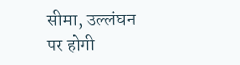सीमा, उल्लंघन पर होगी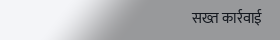सख्त कार्रवाई